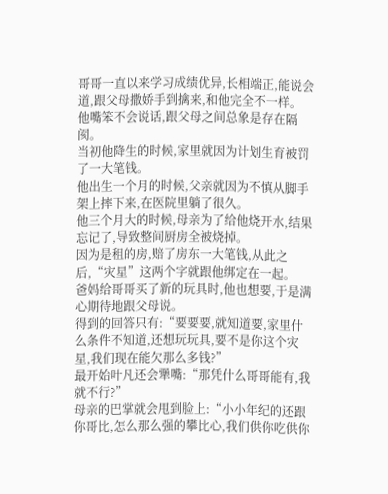哥哥一直以来学习成绩优异,长相端正,能说会道,跟父母撒娇手到擒来,和他完全不一样。
他嘴笨不会说话,跟父母之间总象是存在隔阂。
当初他降生的时候,家里就因为计划生育被罚了一大笔钱。
他出生一个月的时候,父亲就因为不慎从脚手架上摔下来,在医院里躺了很久。
他三个月大的时候,母亲为了给他烧开水,结果忘记了,导致整间厨房全被烧掉。
因为是租的房,赔了房东一大笔钱,从此之后,“灾星”这两个字就跟他绑定在一起。
爸妈给哥哥买了新的玩具时,他也想要,于是满心期待地跟父母说。
得到的回答只有:“要要要,就知道要,家里什么条件不知道,还想玩玩具,要不是你这个灾星,我们现在能欠那么多钱?”
最开始叶凡还会犟嘴:“那凭什么哥哥能有,我就不行?”
母亲的巴掌就会甩到脸上:“小小年纪的还跟你哥比,怎么那么强的攀比心,我们供你吃供你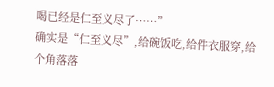喝已经是仁至义尽了……”
确实是“仁至义尽”,给碗饭吃,给件衣服穿,给个角落落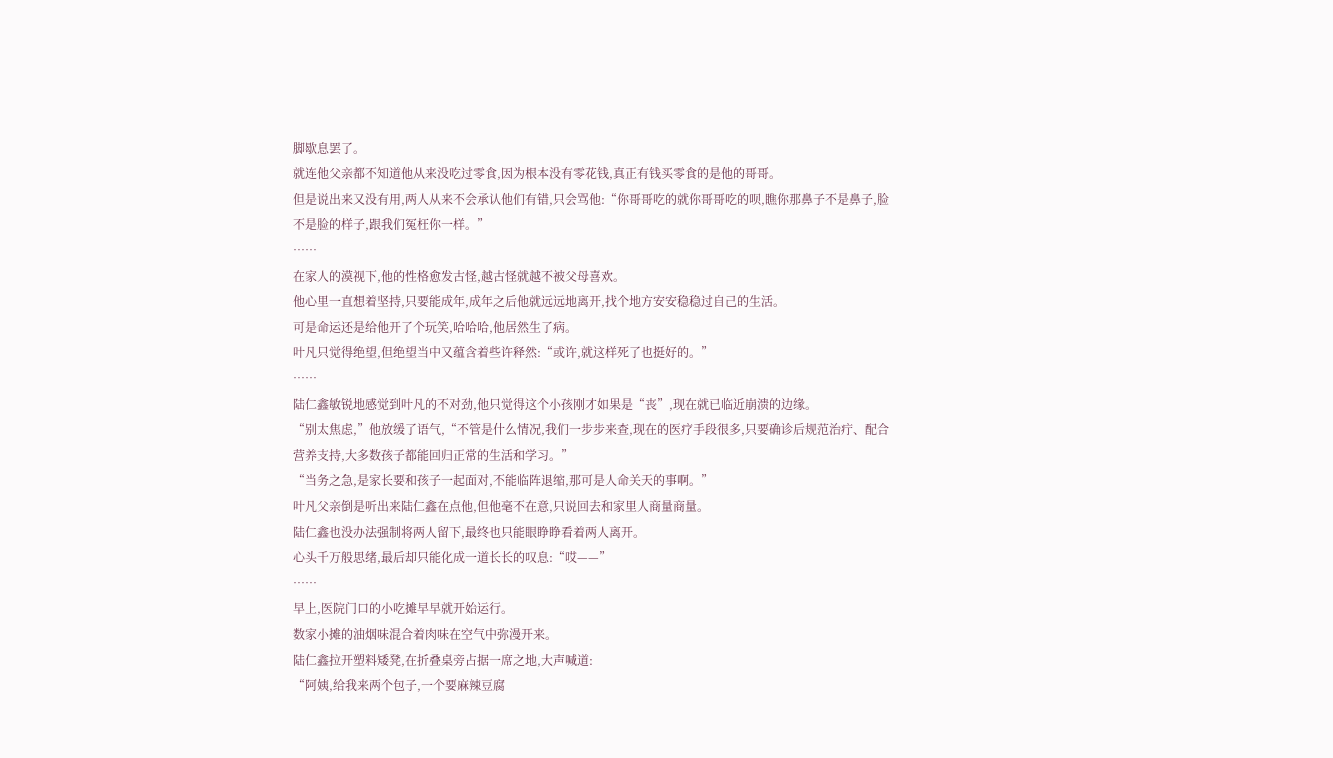脚歇息罢了。
就连他父亲都不知道他从来没吃过零食,因为根本没有零花钱,真正有钱买零食的是他的哥哥。
但是说出来又没有用,两人从来不会承认他们有错,只会骂他:“你哥哥吃的就你哥哥吃的呗,瞧你那鼻子不是鼻子,脸不是脸的样子,跟我们冤枉你一样。”
……
在家人的漠视下,他的性格愈发古怪,越古怪就越不被父母喜欢。
他心里一直想着坚持,只要能成年,成年之后他就远远地离开,找个地方安安稳稳过自己的生活。
可是命运还是给他开了个玩笑,哈哈哈,他居然生了病。
叶凡只觉得绝望,但绝望当中又蕴含着些许释然:“或许,就这样死了也挺好的。”
……
陆仁鑫敏锐地感觉到叶凡的不对劲,他只觉得这个小孩刚才如果是“丧”,现在就已临近崩溃的边缘。
“别太焦虑,”他放缓了语气,“不管是什么情况,我们一步步来查,现在的医疗手段很多,只要确诊后规范治疔、配合营养支持,大多数孩子都能回归正常的生活和学习。”
“当务之急,是家长要和孩子一起面对,不能临阵退缩,那可是人命关天的事啊。”
叶凡父亲倒是听出来陆仁鑫在点他,但他毫不在意,只说回去和家里人商量商量。
陆仁鑫也没办法强制将两人留下,最终也只能眼睁睁看着两人离开。
心头千万般思绪,最后却只能化成一道长长的叹息:“哎——”
……
早上,医院门口的小吃摊早早就开始运行。
数家小摊的油烟味混合着肉味在空气中弥漫开来。
陆仁鑫拉开塑料矮凳,在折叠桌旁占据一席之地,大声喊道:
“阿姨,给我来两个包子,一个要麻辣豆腐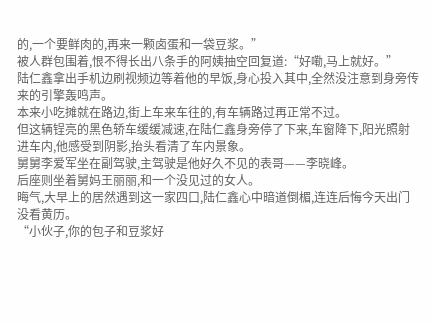的,一个要鲜肉的,再来一颗卤蛋和一袋豆浆。”
被人群包围着,恨不得长出八条手的阿姨抽空回复道:“好嘞,马上就好。”
陆仁鑫拿出手机边刷视频边等着他的早饭,身心投入其中,全然没注意到身旁传来的引擎轰鸣声。
本来小吃摊就在路边,街上车来车往的,有车辆路过再正常不过。
但这辆锃亮的黑色轿车缓缓减速,在陆仁鑫身旁停了下来,车窗降下,阳光照射进车内,他感受到阴影,抬头看清了车内景象。
舅舅李爱军坐在副驾驶,主驾驶是他好久不见的表哥——李晓峰。
后座则坐着舅妈王丽丽,和一个没见过的女人。
晦气,大早上的居然遇到这一家四口,陆仁鑫心中暗道倒楣,连连后悔今天出门没看黄历。
“小伙子,你的包子和豆浆好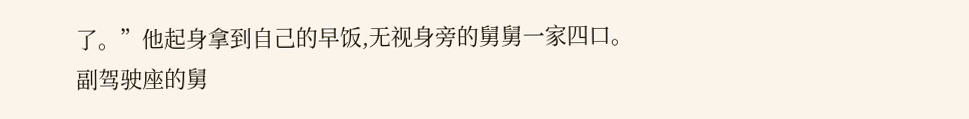了。”他起身拿到自己的早饭,无视身旁的舅舅一家四口。
副驾驶座的舅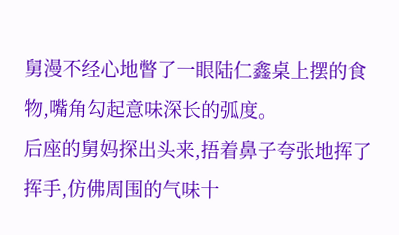舅漫不经心地瞥了一眼陆仁鑫桌上摆的食物,嘴角勾起意味深长的弧度。
后座的舅妈探出头来,捂着鼻子夸张地挥了挥手,仿佛周围的气味十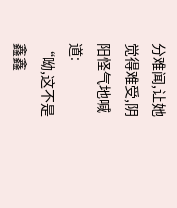分难闻,让她觉得难受,阴阳怪气地喊道:
“呦,这不是鑫鑫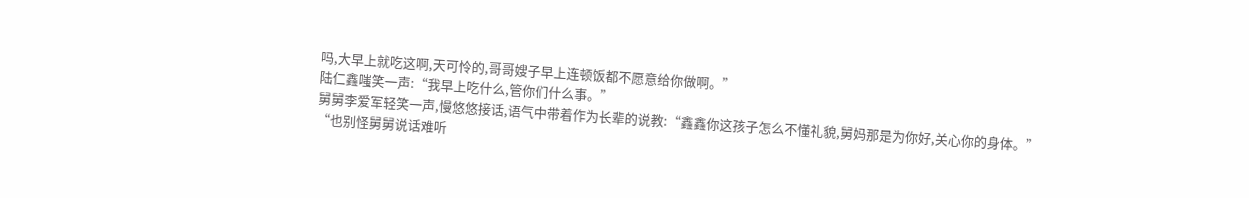吗,大早上就吃这啊,天可怜的,哥哥嫂子早上连顿饭都不愿意给你做啊。”
陆仁鑫嗤笑一声:“我早上吃什么,管你们什么事。”
舅舅李爱军轻笑一声,慢悠悠接话,语气中带着作为长辈的说教:“鑫鑫你这孩子怎么不懂礼貌,舅妈那是为你好,关心你的身体。”
“也别怪舅舅说话难听